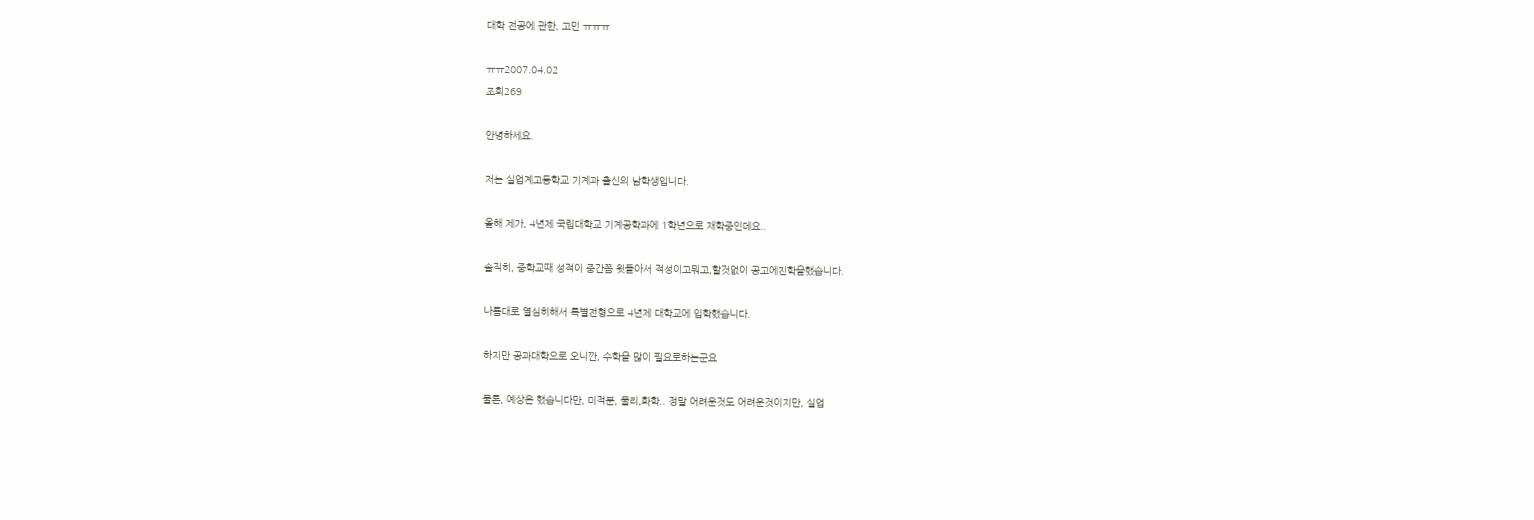대학 전공에 관한, 고민 ㅠㅠㅠ

ㅠㅠ2007.04.02
조회269

안녕하세요.

저는 실업계고등학교 기계과 출신의 남학생입니다.

올해 제가, 4년제 국립대학교 기계공학과에 1학년으로 재학중인데요..

솔직히, 중학교때 성적이 중간쯤 윗돌아서 적성이고뭐고,할것없이 공고에진학을했습니다.

나름대로 열심히해서 특별전형으로 4년제 대학교에 입학했습니다.

하지만 공과대학으로 오니깐, 수학을 많이 필요로하는군요

물론, 예상은 했습니다만, 미적분, 물리,화학.. 정말 어려운것도 어려운것이지만, 실업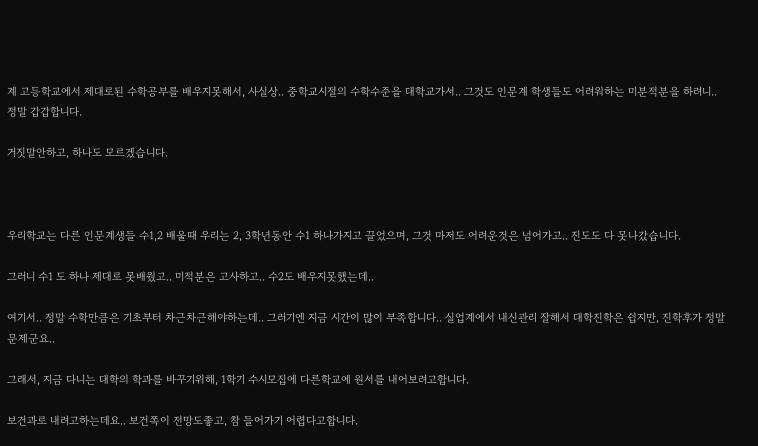계 고등학교에서 제대로된 수학공부를 배우지못해서, 사실상.. 중학교시절의 수학수준을 대학교가서.. 그것도 인문계 학생들도 어려워하는 미분적분을 하려니.. 정말 갑갑합니다.

거짓말안하고, 하나도 모르겠습니다.



우리학교는 다른 인문계생들 수1,2 배울때 우리는 2, 3학년동안 수1 하나가지고 끌었으며, 그것 마저도 어려운것은 넘어가고.. 진도도 다 못나갔습니다.

그러니 수1 도 하나 제대로 못배웠고.. 미적분은 고사하고.. 수2도 배우지못했는데..

여기서.. 정말 수학만큼은 기초부터 차근차근해야하는데.. 그러기엔 지금 시간이 많이 부족합니다.. 실업계에서 내신관리 잘해서 대학진학은 쉽지만, 진학후가 정말 문제군요..

그래서, 지금 다니는 대학의 학과를 바꾸기위해, 1학기 수시모집에 다른학교에 원서를 내어보려고합니다.

보건과로 내려고하는데요.. 보건쪽이 전망도좋고, 참 들어가기 어렵다고합니다.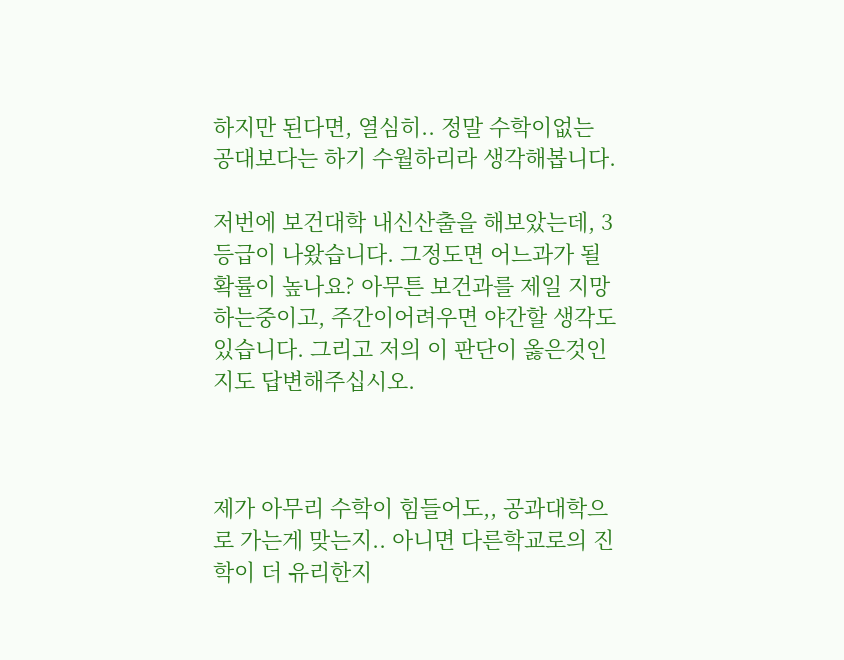하지만 된다면, 열심히.. 정말 수학이없는 공대보다는 하기 수월하리라 생각해봅니다.

저번에 보건대학 내신산출을 해보았는데, 3등급이 나왔습니다. 그정도면 어느과가 될 확률이 높나요? 아무튼 보건과를 제일 지망하는중이고, 주간이어려우면 야간할 생각도있습니다. 그리고 저의 이 판단이 옳은것인지도 답변해주십시오.



제가 아무리 수학이 힘들어도,, 공과대학으로 가는게 맞는지.. 아니면 다른학교로의 진학이 더 유리한지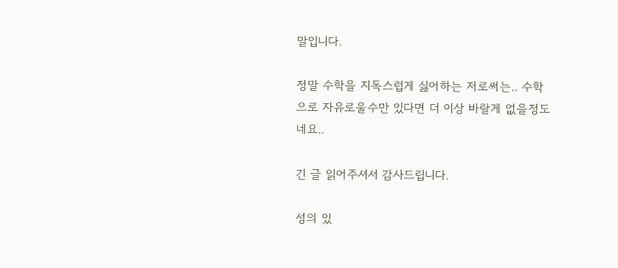말입니다.

정말 수학을 지독스럽게 싫어하는 저로써는.. 수학으로 자유로울수만 있다면 더 이상 바랄게 없을정도네요..

긴 글 읽어주셔서 감사드립니다.

성의 있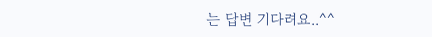는 답변 기다려요..^^